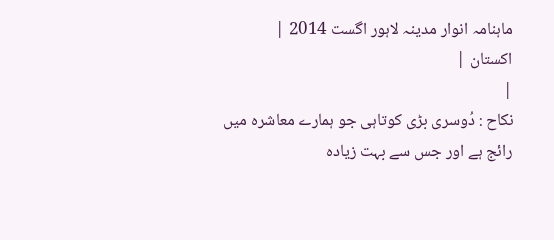ماہنامہ انوار مدینہ لاہور اگست 2014 |
اكستان |
|
نکاح : دُوسری بڑی کوتاہی جو ہمارے معاشرہ میں رائج ہے اور جس سے بہت زیادہ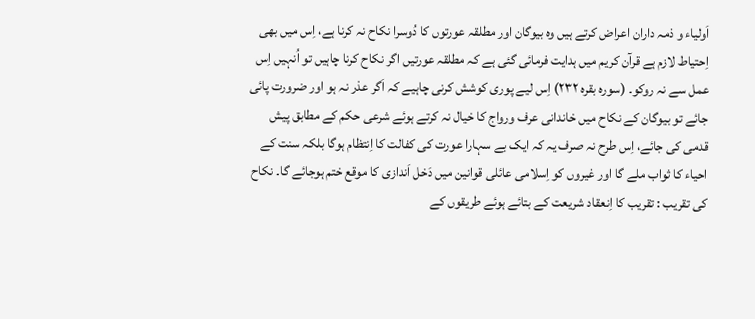اَولیاء و ذمہ داران اعراض کرتے ہیں وہ بیوگان اور مطلقہ عورتوں کا دُوسرا نکاح نہ کرنا ہے، اِس میں بھی اِحتیاط لازم ہے قرآن کریم میں ہدایت فرمائی گئی ہے کہ مطلقہ عورتیں اگر نکاح کرنا چاہیں تو اُنہیں اِس عمل سے نہ روکو۔ (سورہ بقرہ ٢٣٢) اِس لیے پوری کوشش کرنی چاہیے کہ اَگر عذر نہ ہو اور ضرورت پائی جائے تو بیوگان کے نکاح میں خاندانی عرف ورواج کا خیال نہ کرتے ہوئے شرعی حکم کے مطابق پیش قدمی کی جائے، اِس طرح نہ صرف یہ کہ ایک بے سہارا عورت کی کفالت کا اِنتظام ہوگا بلکہ سنت کے احیاء کا ثواب ملے گا اور غیروں کو اِسلامی عائلی قوانین میں دَخل اَندازی کا موقع ختم ہوجائے گا۔ نکاح کی تقریب : تقریب کا اِنعقاد شریعت کے بتائے ہوئے طریقوں کے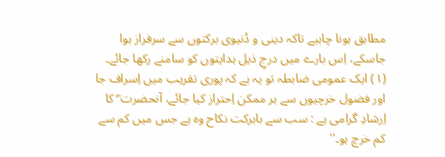مطابق ہونا چاہیے تاکہ دینی و دُنیوی برکتوں سے سرفراز ہوا جاسکے، اِس بارے میں درجِ ذیل ہدایتوں کو سامنے رکھا جائے۔ (١) ایک عمومی ضابطہ تو یہ ہے کہ پوری تقریب میں اِسراف جا اور فضول خرچیوں سے ہر ممکن اِحتراز کیا جائے، آنحضرت ۖ کا اِرشادِ گرامی ہے : سب سے بابرکت نکاح وہ ہے جس میں کم سے کم خرچ ہو۔''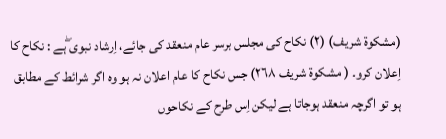(مشکوة شریف) (٢) نکاح کی مجلس برسر عام منعقد کی جائے، اِرشاد نبوی ۖہے : نکاح کا اِعلان کرو۔ ( مشکوة شریف ٢٦٨) جس نکاح کا عام اعلان نہ ہو وہ اگر شرائط کے مطابق ہو تو اگرچہ منعقد ہوجاتا ہے لیکن اِس طرح کے نکاحوں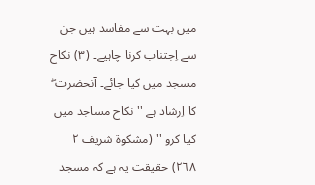میں بہت سے مفاسد ہیں جن سے اِجتناب کرنا چاہیے۔ (٣) نکاح مسجد میں کیا جائے۔ آنحضرت ۖ کا اِرشاد ہے '' نکاح مساجد میں کیا کرو '' (مشکوة شریف ٢ ٢٦٨) حقیقت یہ ہے کہ مسجد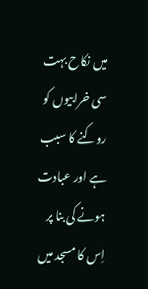میں نکاح بہت سی خرابیوں کو روکنے کا سبب ہے اور عبادت ہونے کی بنا پر اِس کا مسجد میں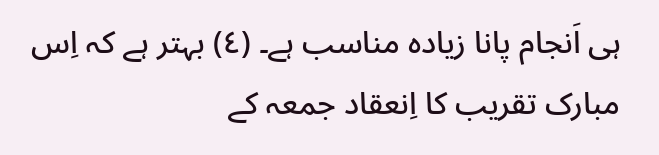ہی اَنجام پانا زیادہ مناسب ہے۔ (٤) بہتر ہے کہ اِس مبارک تقریب کا اِنعقاد جمعہ کے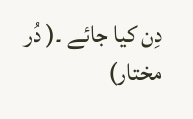دِن کیا جائے ۔( دُر مختار)